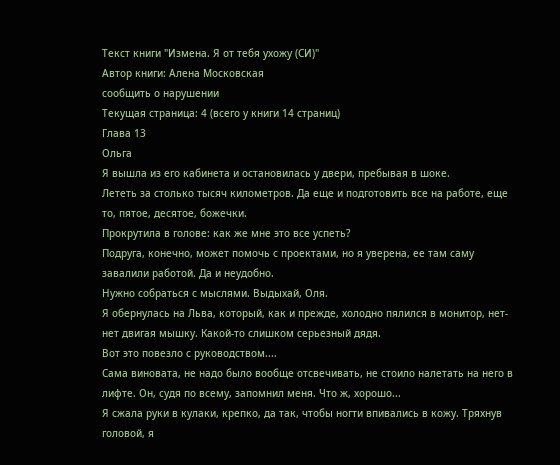Текст книги "Измена. Я от тебя ухожу (СИ)"
Автор книги: Алена Московская
сообщить о нарушении
Текущая страница: 4 (всего у книги 14 страниц)
Глава 13
Ольга
Я вышла из его кабинета и остановилась у двери, пребывая в шоке.
Лететь за столько тысяч километров. Да еще и подготовить все на работе, еще то, пятое, десятое, божечки.
Прокрутила в голове: как же мне это все успеть?
Подруга, конечно, может помочь с проектами, но я уверена, ее там саму завалили работой. Да и неудобно.
Нужно собраться с мыслями. Выдыхай, Оля.
Я обернулась на Льва, который, как и прежде, холодно пялился в монитор, нет-нет двигая мышку. Какой-то слишком серьезный дядя.
Вот это повезло с руководством....
Сама виновата, не надо было вообще отсвечивать, не стоило налетать на него в лифте. Он, судя по всему, запомнил меня. Что ж, хорошо...
Я сжала руки в кулаки, крепко, да так, чтобы ногти впивались в кожу. Тряхнув головой, я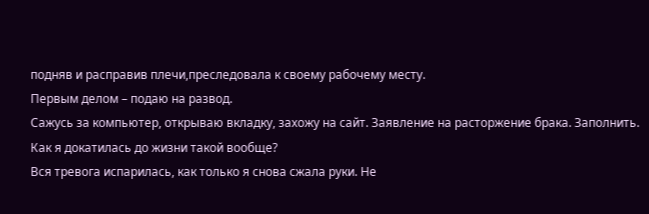подняв и расправив плечи,преследовала к своему рабочему месту.
Первым делом – подаю на развод.
Сажусь за компьютер, открываю вкладку, захожу на сайт. Заявление на расторжение брака. Заполнить.
Как я докатилась до жизни такой вообще?
Вся тревога испарилась, как только я снова сжала руки. Не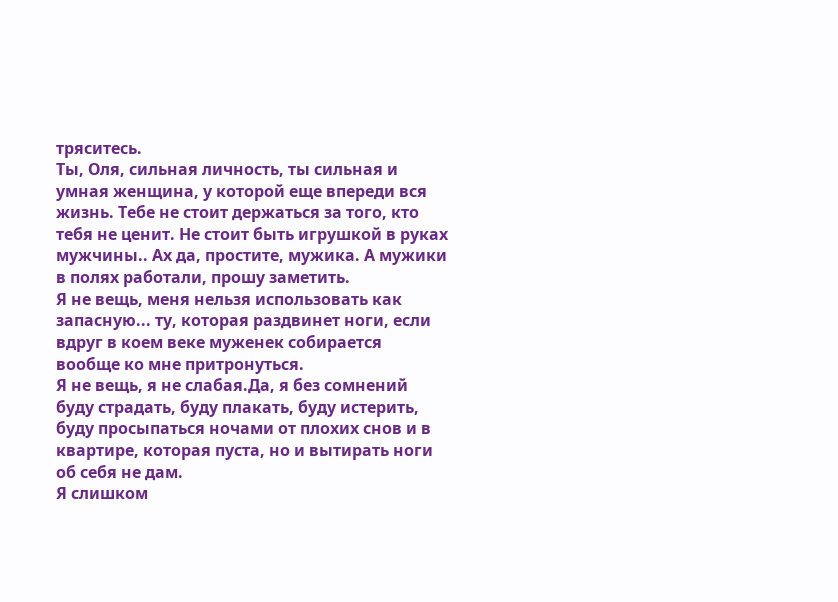тряситесь.
Ты, Оля, сильная личность, ты сильная и умная женщина, у которой еще впереди вся жизнь. Тебе не стоит держаться за того, кто тебя не ценит. Не стоит быть игрушкой в руках мужчины.. Ах да, простите, мужика. А мужики в полях работали, прошу заметить.
Я не вещь, меня нельзя использовать как запасную... ту, которая раздвинет ноги, если вдруг в коем веке муженек собирается вообще ко мне притронуться.
Я не вещь, я не слабая.Да, я без сомнений буду страдать, буду плакать, буду истерить, буду просыпаться ночами от плохих снов и в квартире, которая пуста, но и вытирать ноги об себя не дам.
Я слишком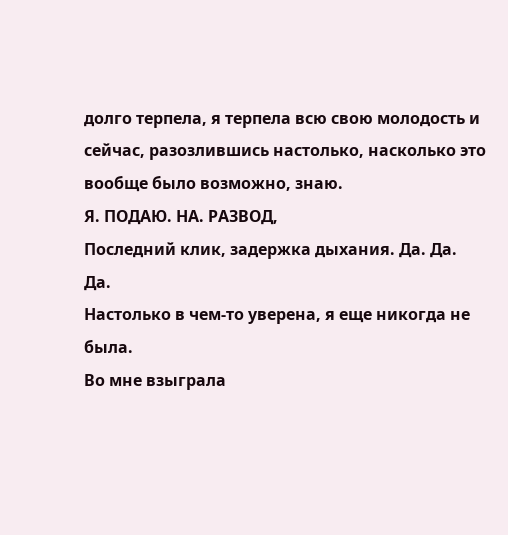долго терпела, я терпела всю свою молодость и сейчас, разозлившись настолько, насколько это вообще было возможно, знаю.
Я. ПОДАЮ. НА. РАЗВОД,
Последний клик, задержка дыхания. Да. Да. Да.
Настолько в чем-то уверена, я еще никогда не была.
Во мне взыграла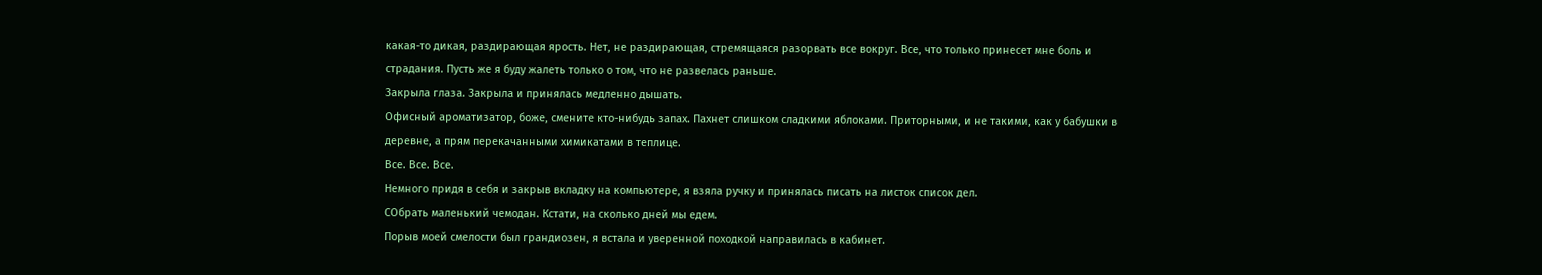какая-то дикая, раздирающая ярость. Нет, не раздирающая, стремящаяся разорвать все вокруг. Все, что только принесет мне боль и страдания. Пусть же я буду жалеть только о том, что не развелась раньше.
Закрыла глаза. Закрыла и принялась медленно дышать.
Офисный ароматизатор, боже, смените кто-нибудь запах. Пахнет слишком сладкими яблоками. Приторными, и не такими, как у бабушки в деревне, а прям перекачанными химикатами в теплице.
Все. Все. Все.
Немного придя в себя и закрыв вкладку на компьютере, я взяла ручку и принялась писать на листок список дел.
СОбрать маленький чемодан. Кстати, на сколько дней мы едем.
Порыв моей смелости был грандиозен, я встала и уверенной походкой направилась в кабинет.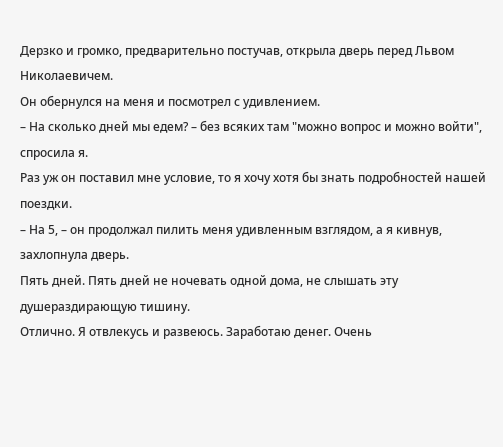Дерзко и громко, предварительно постучав, открыла дверь перед Львом Николаевичем.
Он обернулся на меня и посмотрел с удивлением.
– На сколько дней мы едем? – без всяких там "можно вопрос и можно войти", спросила я.
Раз уж он поставил мне условие, то я хочу хотя бы знать подробностей нашей поездки.
– На 5, – он продолжал пилить меня удивленным взглядом, а я кивнув, захлопнула дверь.
Пять дней. Пять дней не ночевать одной дома, не слышать эту душераздирающую тишину.
Отлично. Я отвлекусь и развеюсь. Заработаю денег. Очень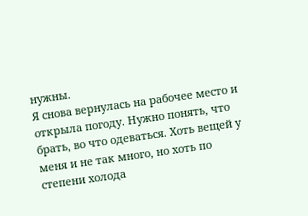нужны.
Я снова вернулась на рабочее место и открыла погоду. Нужно понять, что брать, во что одеваться. Хоть вещей у меня и не так много, но хоть по степени холода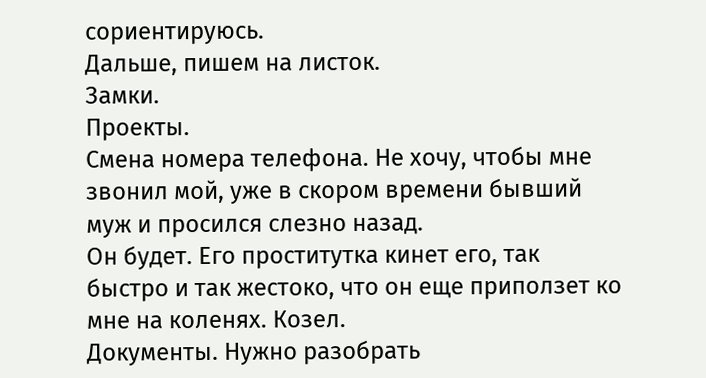сориентируюсь.
Дальше, пишем на листок.
Замки.
Проекты.
Смена номера телефона. Не хочу, чтобы мне звонил мой, уже в скором времени бывший муж и просился слезно назад.
Он будет. Его проститутка кинет его, так быстро и так жестоко, что он еще приползет ко мне на коленях. Козел.
Документы. Нужно разобрать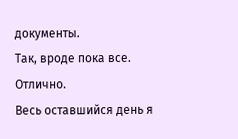документы.
Так, вроде пока все.
Отлично.
Весь оставшийся день я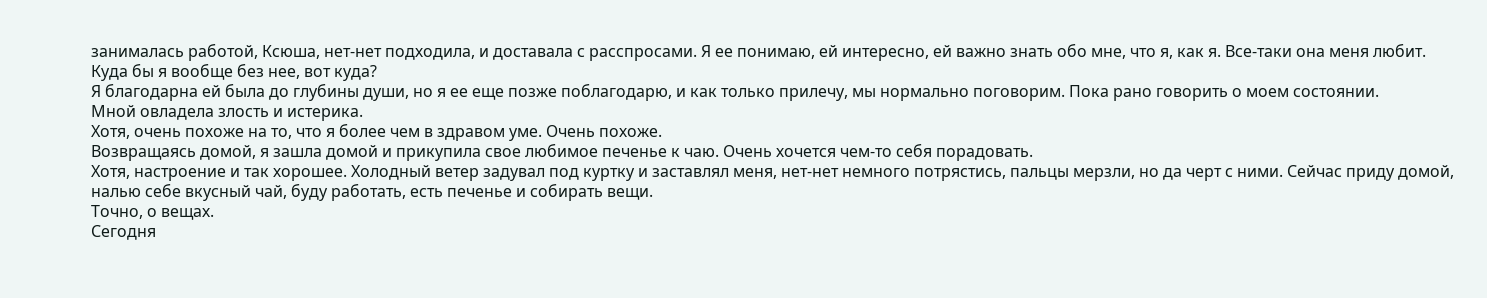занималась работой, Ксюша, нет-нет подходила, и доставала с расспросами. Я ее понимаю, ей интересно, ей важно знать обо мне, что я, как я. Все-таки она меня любит.
Куда бы я вообще без нее, вот куда?
Я благодарна ей была до глубины души, но я ее еще позже поблагодарю, и как только прилечу, мы нормально поговорим. Пока рано говорить о моем состоянии.
Мной овладела злость и истерика.
Хотя, очень похоже на то, что я более чем в здравом уме. Очень похоже.
Возвращаясь домой, я зашла домой и прикупила свое любимое печенье к чаю. Очень хочется чем-то себя порадовать.
Хотя, настроение и так хорошее. Холодный ветер задувал под куртку и заставлял меня, нет-нет немного потрястись, пальцы мерзли, но да черт с ними. Сейчас приду домой, налью себе вкусный чай, буду работать, есть печенье и собирать вещи.
Точно, о вещах.
Сегодня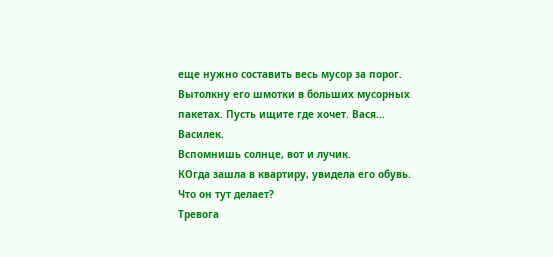еще нужно составить весь мусор за порог. Вытолкну его шмотки в больших мусорных пакетах. Пусть ищите где хочет. Вася... Василек.
Вспомнишь солнце, вот и лучик.
КОгда зашла в квартиру, увидела его обувь. Что он тут делает?
Тревога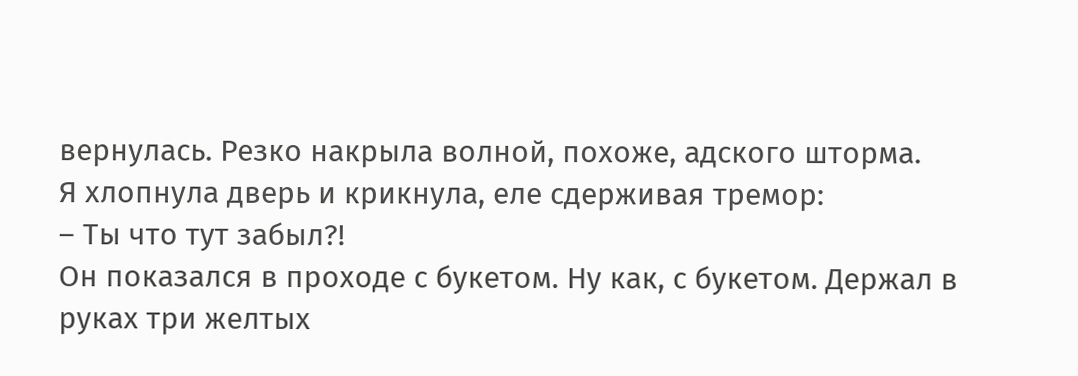вернулась. Резко накрыла волной, похоже, адского шторма.
Я хлопнула дверь и крикнула, еле сдерживая тремор:
– Ты что тут забыл?!
Он показался в проходе с букетом. Ну как, с букетом. Держал в руках три желтых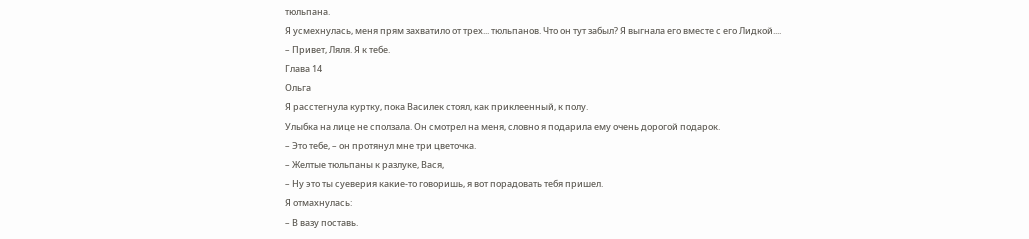тюльпана.
Я усмехнулась, меня прям захватило от трех... тюльпанов. Что он тут забыл? Я выгнала его вместе с его Лидкой....
– Привет, Ляля. Я к тебе.
Глава 14
Ольга
Я расстегнула куртку, пока Василек стоял, как приклеенный, к полу.
Улыбка на лице не сползала. Он смотрел на меня, словно я подарила ему очень дорогой подарок.
– Это тебе, – он протянул мне три цветочка.
– Желтые тюльпаны к разлуке, Вася,
– Ну это ты суеверия какие-то говоришь, я вот порадовать тебя пришел.
Я отмахнулась:
– В вазу поставь.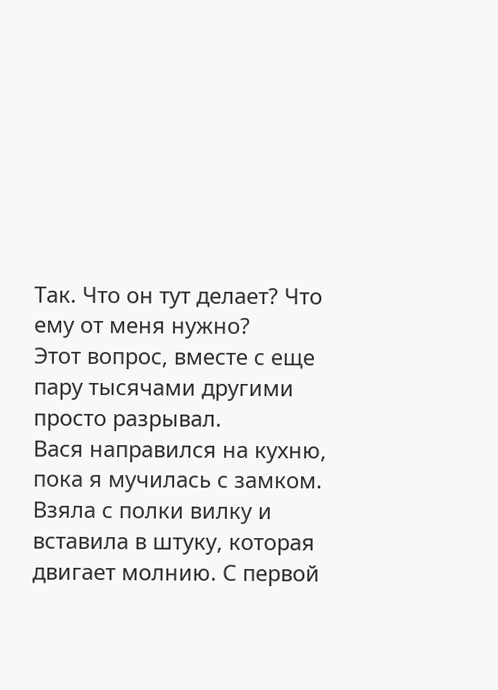Так. Что он тут делает? Что ему от меня нужно?
Этот вопрос, вместе с еще пару тысячами другими просто разрывал.
Вася направился на кухню, пока я мучилась с замком.
Взяла с полки вилку и вставила в штуку, которая двигает молнию. С первой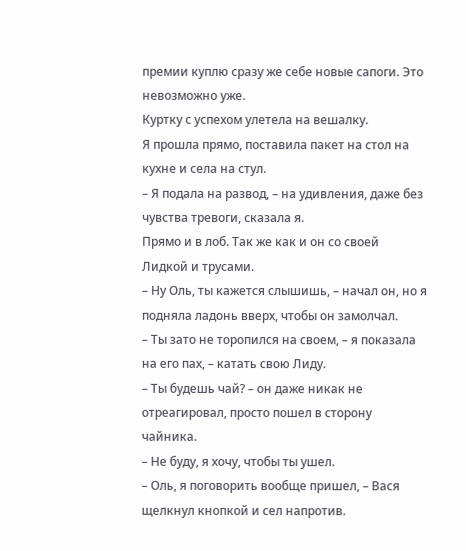премии куплю сразу же себе новые сапоги. Это невозможно уже.
Куртку с успехом улетела на вешалку.
Я прошла прямо, поставила пакет на стол на кухне и села на стул.
– Я подала на развод, – на удивления, даже без чувства тревоги, сказала я.
Прямо и в лоб. Так же как и он со своей Лидкой и трусами.
– Ну Оль, ты кажется слышишь, – начал он, но я подняла ладонь вверх, чтобы он замолчал.
– Ты зато не торопился на своем, – я показала на его пах, – катать свою Лиду.
– Ты будешь чай? – он даже никак не отреагировал, просто пошел в сторону чайника.
– Не буду, я хочу, чтобы ты ушел.
– Оль, я поговорить вообще пришел, – Вася щелкнул кнопкой и сел напротив.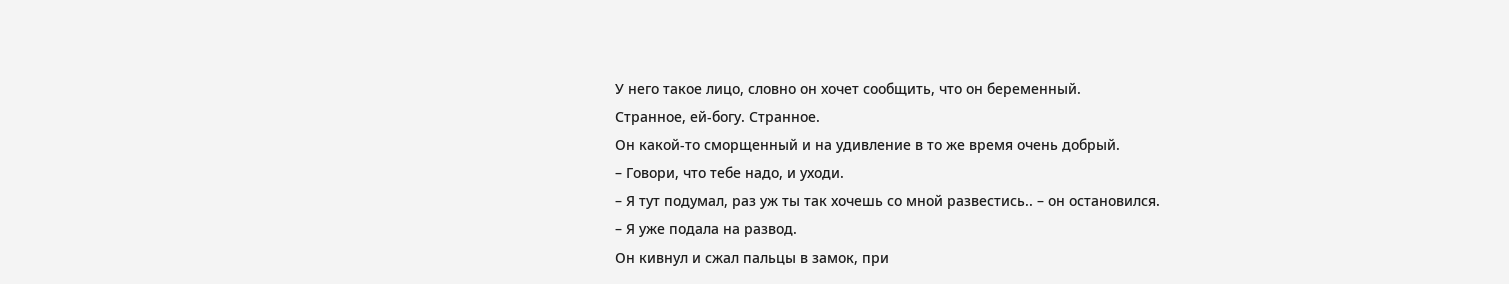У него такое лицо, словно он хочет сообщить, что он беременный.
Странное, ей-богу. Странное.
Он какой-то сморщенный и на удивление в то же время очень добрый.
– Говори, что тебе надо, и уходи.
– Я тут подумал, раз уж ты так хочешь со мной развестись.. – он остановился.
– Я уже подала на развод.
Он кивнул и сжал пальцы в замок, при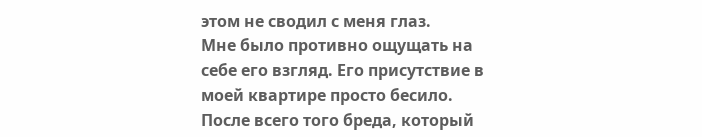этом не сводил с меня глаз.
Мне было противно ощущать на себе его взгляд. Его присутствие в моей квартире просто бесило. После всего того бреда, который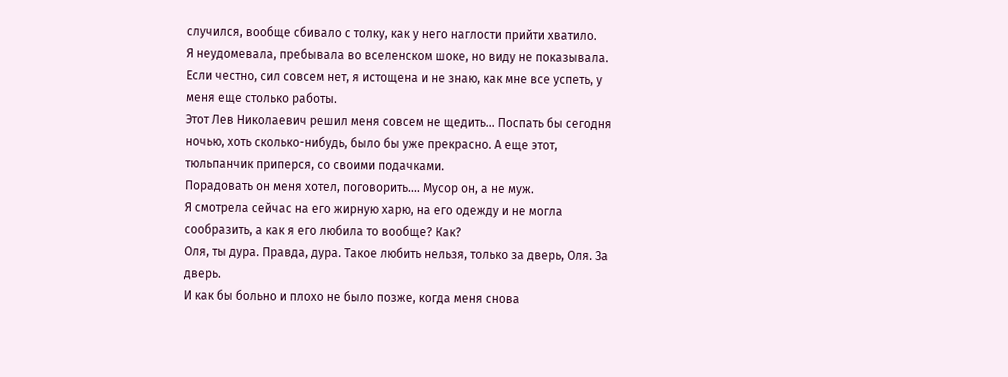случился, вообще сбивало с толку, как у него наглости прийти хватило.
Я неудомевала, пребывала во вселенском шоке, но виду не показывала.
Если честно, сил совсем нет, я истощена и не знаю, как мне все успеть, у меня еще столько работы.
Этот Лев Николаевич решил меня совсем не щедить... Поспать бы сегодня ночью, хоть сколько-нибудь, было бы уже прекрасно. А еще этот, тюльпанчик приперся, со своими подачками.
Порадовать он меня хотел, поговорить.... Мусор он, а не муж.
Я смотрела сейчас на его жирную харю, на его одежду и не могла сообразить, а как я его любила то вообще? Как?
Оля, ты дура. Правда, дура. Такое любить нельзя, только за дверь, Оля. За дверь.
И как бы больно и плохо не было позже, когда меня снова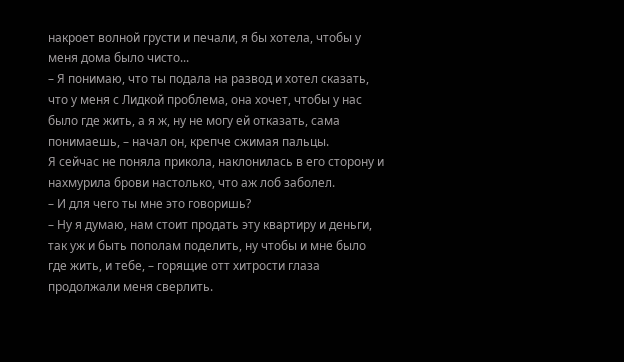накроет волной грусти и печали, я бы хотела, чтобы у меня дома было чисто...
– Я понимаю, что ты подала на развод и хотел сказать, что у меня с Лидкой проблема, она хочет, чтобы у нас было где жить, а я ж, ну не могу ей отказать, сама понимаешь, – начал он, крепче сжимая пальцы.
Я сейчас не поняла прикола, наклонилась в его сторону и нахмурила брови настолько, что аж лоб заболел.
– И для чего ты мне это говоришь?
– Ну я думаю, нам стоит продать эту квартиру и деньги, так уж и быть пополам поделить, ну чтобы и мне было где жить, и тебе, – горящие отт хитрости глаза продолжали меня сверлить.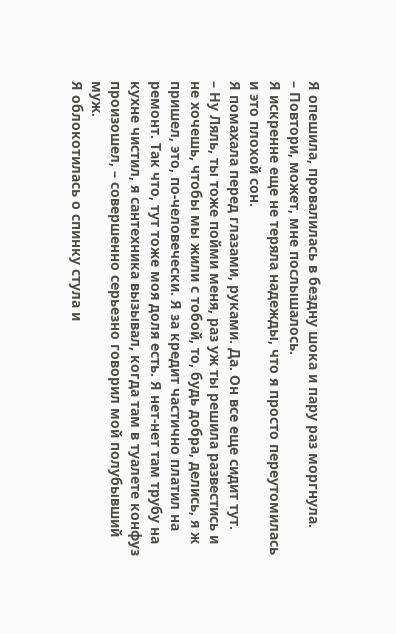Я опешила, провалилась в бездну шока и пару раз моргнула.
– Повтори, может, мне послышалось.
Я искренне еще не теряла надежды, что я просто переутомилась и это плохой сон.
Я помахала перед глазами, руками. Да. Он все еще сидит тут.
– Ну Ляль, ты тоже пойми меня, раз уж ты решила развестись и не хочешь, чтобы мы жили с тобой, то, будь добра, делись, я ж пришел, это, по-человечески. Я за кредит частично платил на ремонт. Так что, тут тоже моя доля есть. Я нет-нет там трубу на кухне чистил, я сантехника вызывал, когда там в туалете конфуз произошел, – совершенно серьезно говорил мой полубывший муж.
Я облокотилась о спинку стула и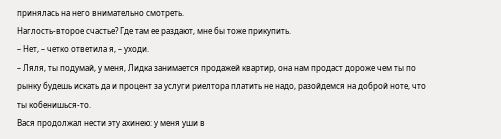принялась на него внимательно смотреть.
Наглость-второе счастье? Где там ее раздают, мне бы тоже прикупить.
– Нет, – четко ответила я, – уходи.
– Ляля, ты подумай, у меня, Лидка занимается продажей квартир, она нам продаст дороже чем ты по рынку будешь искать да и процент за услуги риелтора платить не надо, разойдемся на доброй ноте, что ты кобенишься-то.
Вася продолжал нести эту ахинею: у меня уши в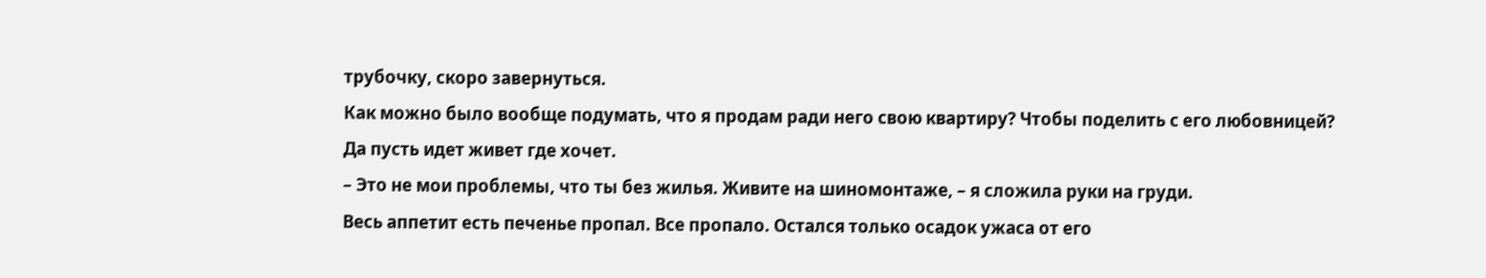трубочку, скоро завернуться.
Как можно было вообще подумать, что я продам ради него свою квартиру? Чтобы поделить с его любовницей?
Да пусть идет живет где хочет.
– Это не мои проблемы, что ты без жилья. Живите на шиномонтаже, – я сложила руки на груди.
Весь аппетит есть печенье пропал. Все пропало. Остался только осадок ужаса от его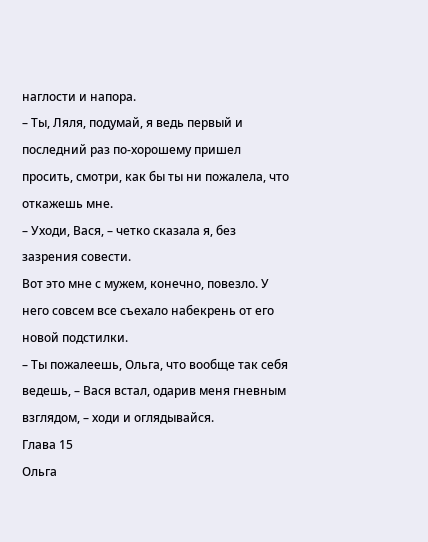наглости и напора.
– Ты, Ляля, подумай, я ведь первый и последний раз по-хорошему пришел просить, смотри, как бы ты ни пожалела, что откажешь мне.
– Уходи, Вася, – четко сказала я, без зазрения совести.
Вот это мне с мужем, конечно, повезло. У него совсем все съехало набекрень от его новой подстилки.
– Ты пожалеешь, Ольга, что вообще так себя ведешь, – Вася встал, одарив меня гневным взглядом, – ходи и оглядывайся.
Глава 15
Ольга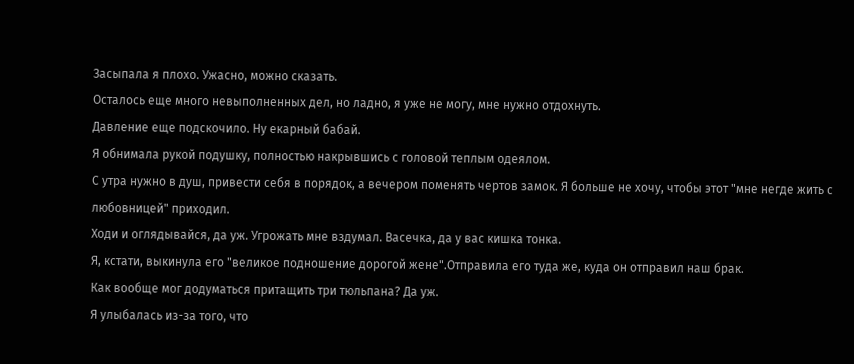Засыпала я плохо. Ужасно, можно сказать.
Осталось еще много невыполненных дел, но ладно, я уже не могу, мне нужно отдохнуть.
Давление еще подскочило. Ну екарный бабай.
Я обнимала рукой подушку, полностью накрывшись с головой теплым одеялом.
С утра нужно в душ, привести себя в порядок, а вечером поменять чертов замок. Я больше не хочу, чтобы этот "мне негде жить с любовницей" приходил.
Ходи и оглядывайся, да уж. Угрожать мне вздумал. Васечка, да у вас кишка тонка.
Я, кстати, выкинула его "великое подношение дорогой жене".Отправила его туда же, куда он отправил наш брак.
Как вообще мог додуматься притащить три тюльпана? Да уж.
Я улыбалась из-за того, что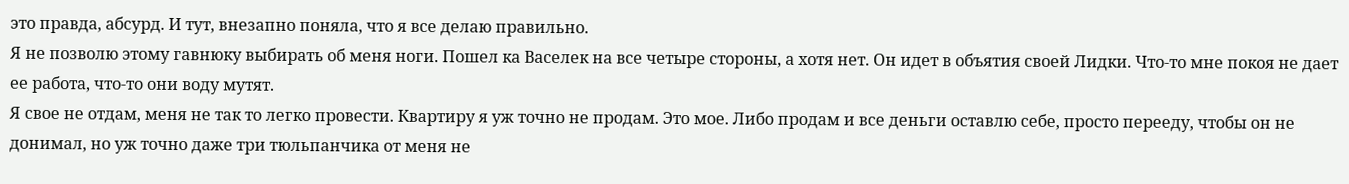это правда, абсурд. И тут, внезапно поняла, что я все делаю правильно.
Я не позволю этому гавнюку выбирать об меня ноги. Пошел ка Васелек на все четыре стороны, а хотя нет. Он идет в объятия своей Лидки. Что-то мне покоя не дает ее работа, что-то они воду мутят.
Я свое не отдам, меня не так то легко провести. Квартиру я уж точно не продам. Это мое. Либо продам и все деньги оставлю себе, просто перееду, чтобы он не донимал, но уж точно даже три тюльпанчика от меня не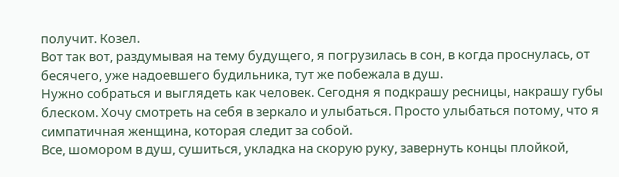получит. Козел.
Вот так вот, раздумывая на тему будущего, я погрузилась в сон, в когда проснулась, от бесячего, уже надоевшего будильника, тут же побежала в душ.
Нужно собраться и выглядеть как человек. Сегодня я подкрашу ресницы, накрашу губы блеском. Хочу смотреть на себя в зеркало и улыбаться. Просто улыбаться потому, что я симпатичная женщина, которая следит за собой.
Все, шомором в душ, сушиться, укладка на скорую руку, завернуть концы плойкой,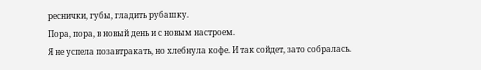реснички, губы, гладить рубашку.
Пора, пора, в новый день и с новым настроем.
Я не успела позавтракать, но хлебнула кофе. И так сойдет, зато собралась.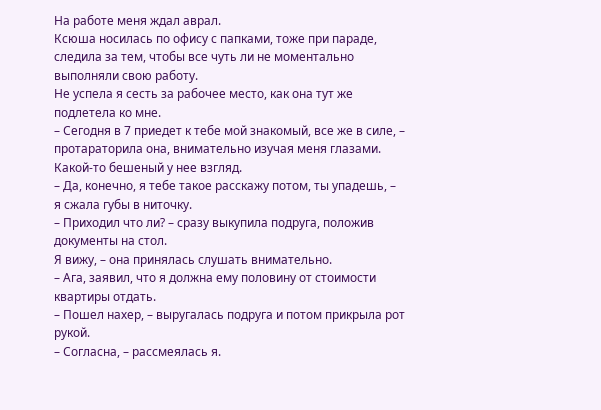На работе меня ждал аврал.
Ксюша носилась по офису с папками, тоже при параде, следила за тем, чтобы все чуть ли не моментально выполняли свою работу.
Не успела я сесть за рабочее место, как она тут же подлетела ко мне.
– Сегодня в 7 приедет к тебе мой знакомый, все же в силе, – протараторила она, внимательно изучая меня глазами.
Какой-то бешеный у нее взгляд.
– Да, конечно, я тебе такое расскажу потом, ты упадешь, – я сжала губы в ниточку.
– Приходил что ли? – сразу выкупила подруга, положив документы на стол.
Я вижу, – она принялась слушать внимательно.
– Ага, заявил, что я должна ему половину от стоимости квартиры отдать.
– Пошел нахер, – выругалась подруга и потом прикрыла рот рукой.
– Согласна, – рассмеялась я.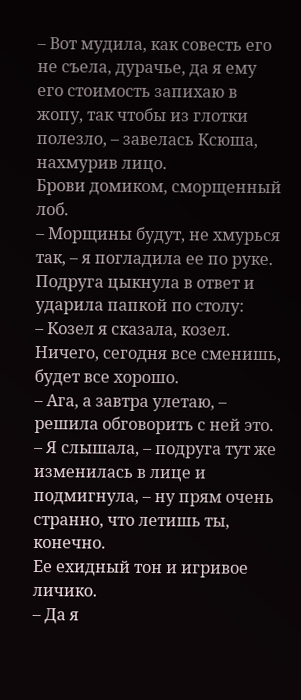– Вот мудила, как совесть его не съела, дурачье, да я ему его стоимость запихаю в жопу, так чтобы из глотки полезло, – завелась Ксюша, нахмурив лицо.
Брови домиком, сморщенный лоб.
– Морщины будут, не хмурься так, – я погладила ее по руке.
Подруга цыкнула в ответ и ударила папкой по столу:
– Козел я сказала, козел. Ничего, сегодня все сменишь, будет все хорошо.
– Ага, а завтра улетаю, – решила обговорить с ней это.
– Я слышала, – подруга тут же изменилась в лице и подмигнула, – ну прям очень странно, что летишь ты, конечно.
Ее ехидный тон и игривое личико.
– Да я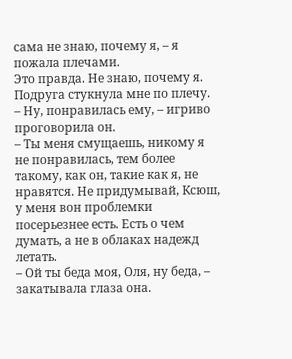сама не знаю, почему я, – я пожала плечами.
Это правда. Не знаю, почему я.
Подруга стукнула мне по плечу.
– Ну, понравилась ему, – игриво проговорила он.
– Ты меня смущаешь, никому я не понравилась, тем более такому, как он, такие как я, не нравятся. Не придумывай, Ксюш, у меня вон проблемки посерьезнее есть. Есть о чем думать, а не в облаках надежд летать.
– Ой ты беда моя, Оля, ну беда, – закатывала глаза она.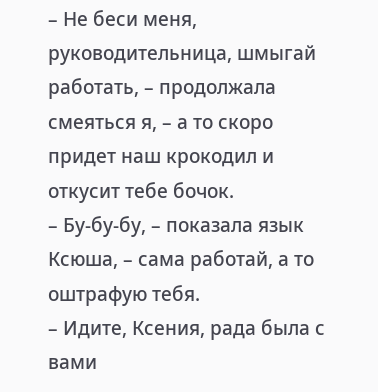– Не беси меня, руководительница, шмыгай работать, – продолжала смеяться я, – а то скоро придет наш крокодил и откусит тебе бочок.
– Бу-бу-бу, – показала язык Ксюша, – сама работай, а то оштрафую тебя.
– Идите, Ксения, рада была с вами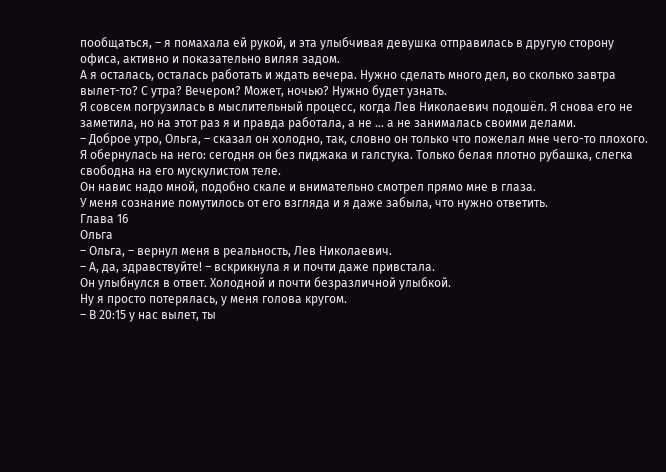пообщаться, – я помахала ей рукой, и эта улыбчивая девушка отправилась в другую сторону офиса, активно и показательно виляя задом.
А я осталась, осталась работать и ждать вечера. Нужно сделать много дел, во сколько завтра вылет-то? С утра? Вечером? Может, ночью? Нужно будет узнать.
Я совсем погрузилась в мыслительный процесс, когда Лев Николаевич подошёл. Я снова его не заметила, но на этот раз я и правда работала, а не ... а не занималась своими делами.
– Доброе утро, Ольга, – сказал он холодно, так, словно он только что пожелал мне чего-то плохого.
Я обернулась на него: сегодня он без пиджака и галстука. Только белая плотно рубашка, слегка свободна на его мускулистом теле.
Он навис надо мной, подобно скале и внимательно смотрел прямо мне в глаза.
У меня сознание помутилось от его взгляда и я даже забыла, что нужно ответить.
Глава 16
Ольга
– Ольга, – вернул меня в реальность, Лев Николаевич.
– А, да, здравствуйте! – вскрикнула я и почти даже привстала.
Он улыбнулся в ответ. Холодной и почти безразличной улыбкой.
Ну я просто потерялась, у меня голова кругом.
– В 20:15 у нас вылет, ты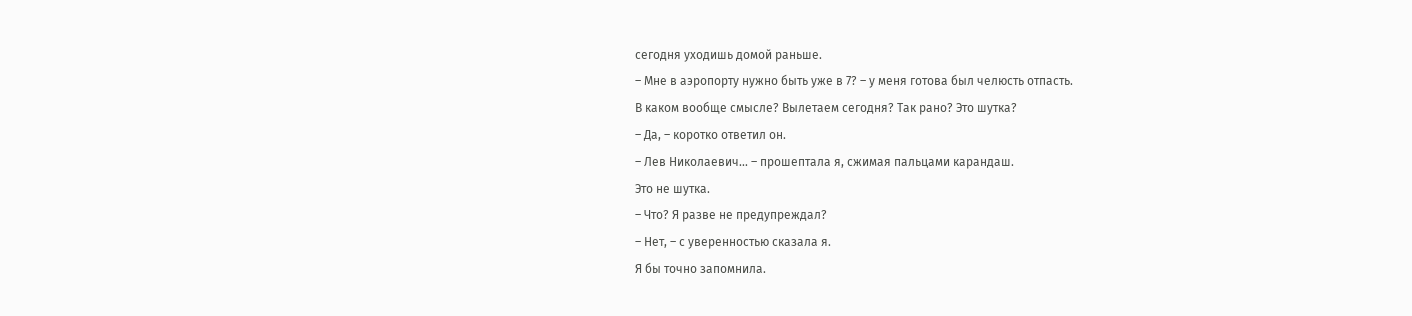сегодня уходишь домой раньше.
– Мне в аэропорту нужно быть уже в 7? – у меня готова был челюсть отпасть.
В каком вообще смысле? Вылетаем сегодня? Так рано? Это шутка?
– Да, – коротко ответил он.
– Лев Николаевич... – прошептала я, сжимая пальцами карандаш.
Это не шутка.
– Что? Я разве не предупреждал?
– Нет, – с уверенностью сказала я.
Я бы точно запомнила.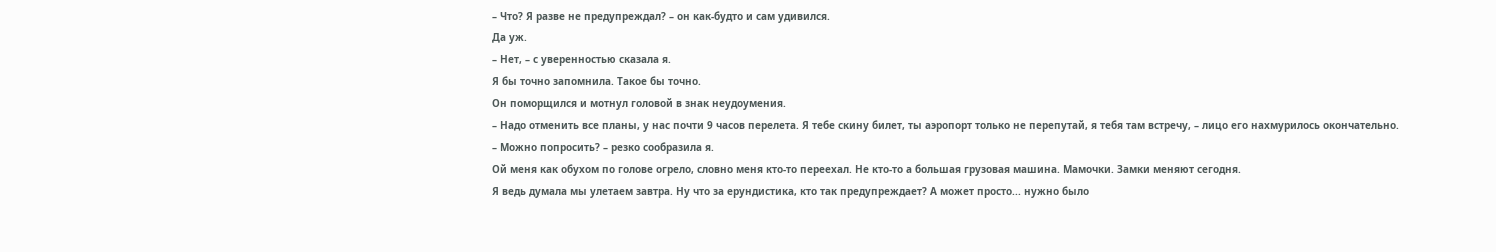– Что? Я разве не предупреждал? – он как-будто и сам удивился.
Да уж.
– Нет, – с уверенностью сказала я.
Я бы точно запомнила. Такое бы точно.
Он поморщился и мотнул головой в знак неудоумения.
– Надо отменить все планы, у нас почти 9 часов перелета. Я тебе скину билет, ты аэропорт только не перепутай, я тебя там встречу, – лицо его нахмурилось окончательно.
– Можно попросить? – резко сообразила я.
Ой меня как обухом по голове огрело, словно меня кто-то переехал. Не кто-то а большая грузовая машина. Мамочки. Замки меняют сегодня.
Я ведь думала мы улетаем завтра. Ну что за ерундистика, кто так предупреждает? А может просто... нужно было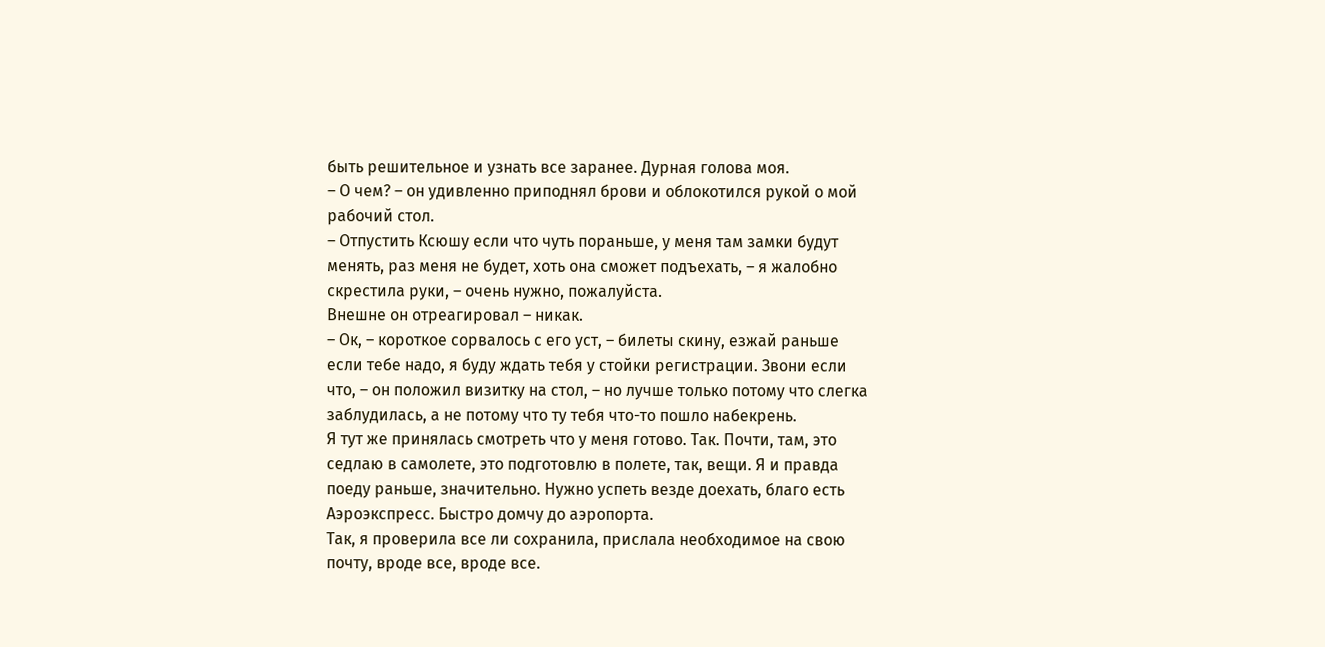быть решительное и узнать все заранее. Дурная голова моя.
– О чем? – он удивленно приподнял брови и облокотился рукой о мой рабочий стол.
– Отпустить Ксюшу если что чуть пораньше, у меня там замки будут менять, раз меня не будет, хоть она сможет подъехать, – я жалобно скрестила руки, – очень нужно, пожалуйста.
Внешне он отреагировал – никак.
– Ок, – короткое сорвалось с его уст, – билеты скину, езжай раньше если тебе надо, я буду ждать тебя у стойки регистрации. Звони если что, – он положил визитку на стол, – но лучше только потому что слегка заблудилась, а не потому что ту тебя что-то пошло набекрень.
Я тут же принялась смотреть что у меня готово. Так. Почти, там, это седлаю в самолете, это подготовлю в полете, так, вещи. Я и правда поеду раньше, значительно. Нужно успеть везде доехать, благо есть Аэроэкспресс. Быстро домчу до аэропорта.
Так, я проверила все ли сохранила, прислала необходимое на свою почту, вроде все, вроде все.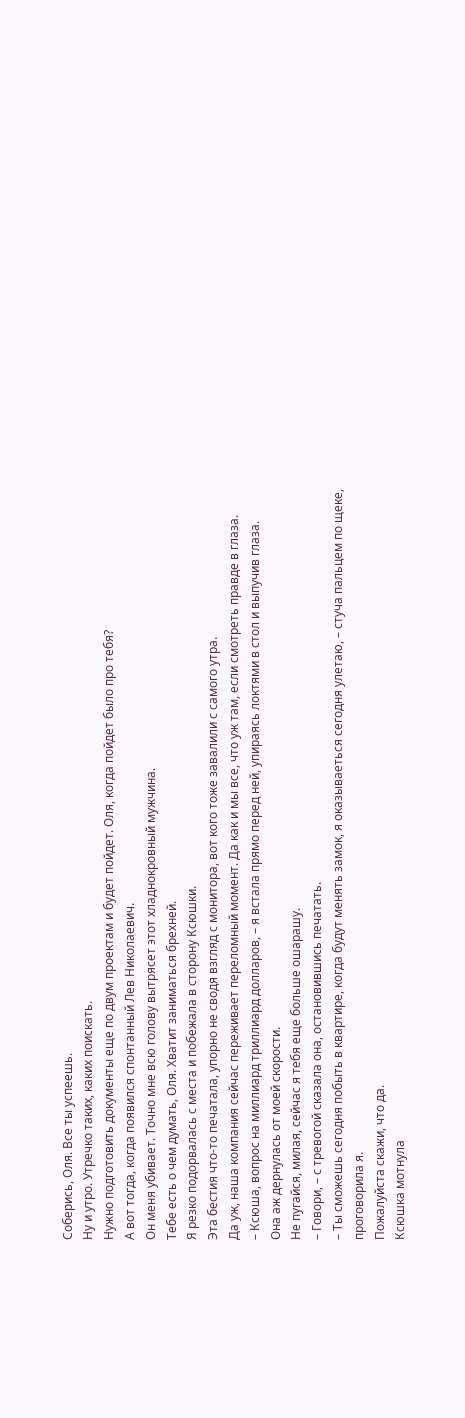Соберись, Оля. Все ты успеешь.
Ну и утро. Утречко таких, каких поискать.
Нужно подготовить документы еще по двум проектам и будет пойдет. Оля, когда пойдет было про тебя?
А вот тогда, когда появился спонтанный Лев Николаевич.
Он меня убивает. Точно мне всю голову вытрясет этот хладнокровный мужчина.
Тебе есть о чем думать, Оля. Хватит заниматься брехней.
Я резко подорвалась с места и побежала в сторону Ксюшки.
Эта бестия что-то печатала, упорно не сводя взгляд с монитора, вот кого тоже завалили с самого утра.
Да уж, наша компания сейчас переживает переломный момент. Да как и мы все, что уж там, если смотреть правде в глаза.
– Ксюша, вопрос на миллиард триллиард долларов, – я встала прямо перед ней, упираясь локтями в стол и выпучив глаза.
Она аж дернулась от моей скорости.
Не пугайся, милая, сейчас я тебя еще больше ошарашу.
– Говори, – с тревогой сказала она, остановившись печатать.
– Ты сможешь сегодня побыть в квартире, когда будут менять замок, я оказываеться сегодня улетаю, – стуча пальцем по щеке, проговорила я.
Пожалуйста скажи, что да.
Ксюшка мотнула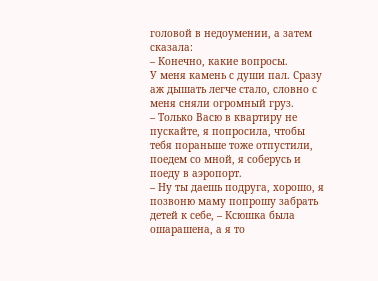головой в недоумении, а затем сказала:
– Конечно, какие вопросы.
У меня камень с души пал. Сразу аж дышать легче стало, словно с меня сняли огромный груз.
– Только Васю в квартиру не пускайте, я попросила, чтобы тебя пораньше тоже отпустили, поедем со мной, я соберусь и поеду в аэропорт.
– Ну ты даешь подруга, хорошо, я позвоню маму попрошу забрать детей к себе, – Ксюшка была ошарашена, а я то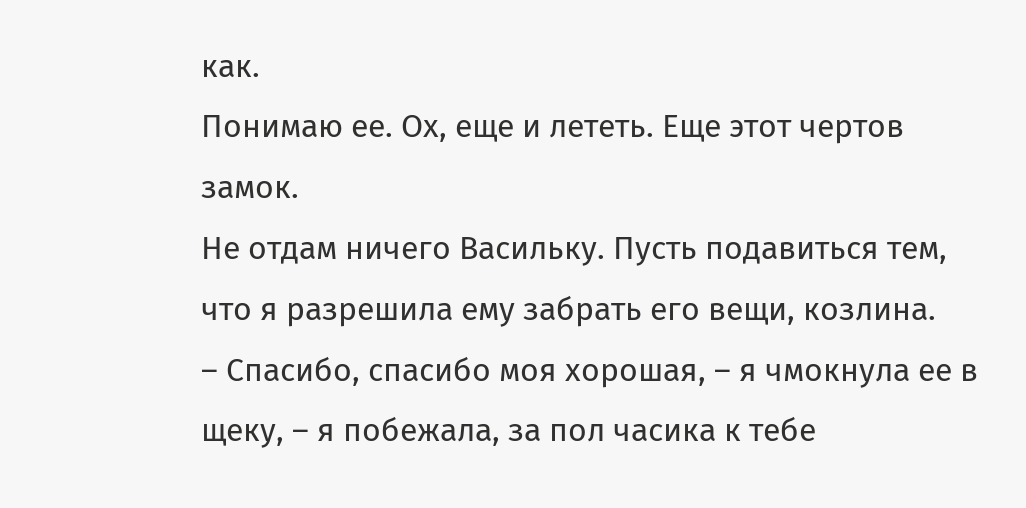как.
Понимаю ее. Ох, еще и лететь. Еще этот чертов замок.
Не отдам ничего Васильку. Пусть подавиться тем, что я разрешила ему забрать его вещи, козлина.
– Спасибо, спасибо моя хорошая, – я чмокнула ее в щеку, – я побежала, за пол часика к тебе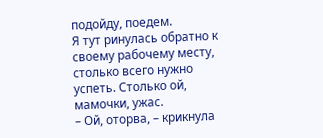подойду, поедем.
Я тут ринулась обратно к своему рабочему месту, столько всего нужно успеть. Столько ой, мамочки, ужас.
– Ой, оторва, – крикнула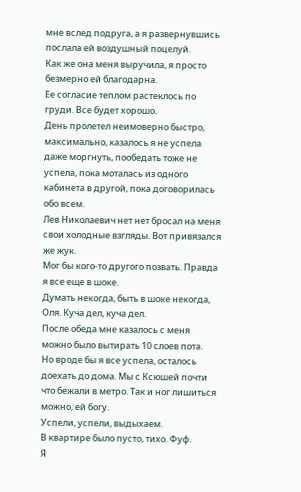мне вслед подруга, а я развернувшись послала ей воздушный поцелуй.
Как же она меня выручила, я просто безмерно ей благодарна.
Ее согласие теплом растеклось по груди. Все будет хорошо.
День пролетел неимоверно быстро, максимально, казалось я не успела даже моргнуть, пообедать тоже не успела, пока моталась из одного кабинета в другой, пока договорилась обо всем.
Лев Николаевич нет нет бросал на меня свои холодные взгляды. Вот привязался же жук.
Мог бы кого-то другого позвать. Правда я все еще в шоке.
Думать некогда, быть в шоке некогда, Оля. Куча дел, куча дел.
После обеда мне казалось с меня можно было вытирать 10 слоев пота.
Но вроде бы я все успела, осталось доехать до дома. Мы с Ксюшей почти что бежали в метро. Так и ног лишиться можно, ей богу.
Успели, успели, выдыхаем.
В квартире было пусто, тихо. Фуф.
Я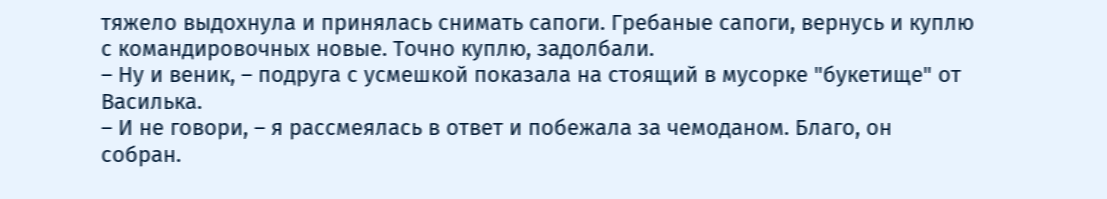тяжело выдохнула и принялась снимать сапоги. Гребаные сапоги, вернусь и куплю с командировочных новые. Точно куплю, задолбали.
– Ну и веник, – подруга с усмешкой показала на стоящий в мусорке "букетище" от Василька.
– И не говори, – я рассмеялась в ответ и побежала за чемоданом. Благо, он собран.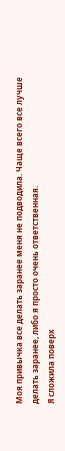Моя привычка все делать заранее меня не подводила. Чаще всего все лучше делать заранее, либо я просто очень ответственная.
Я сложила поверх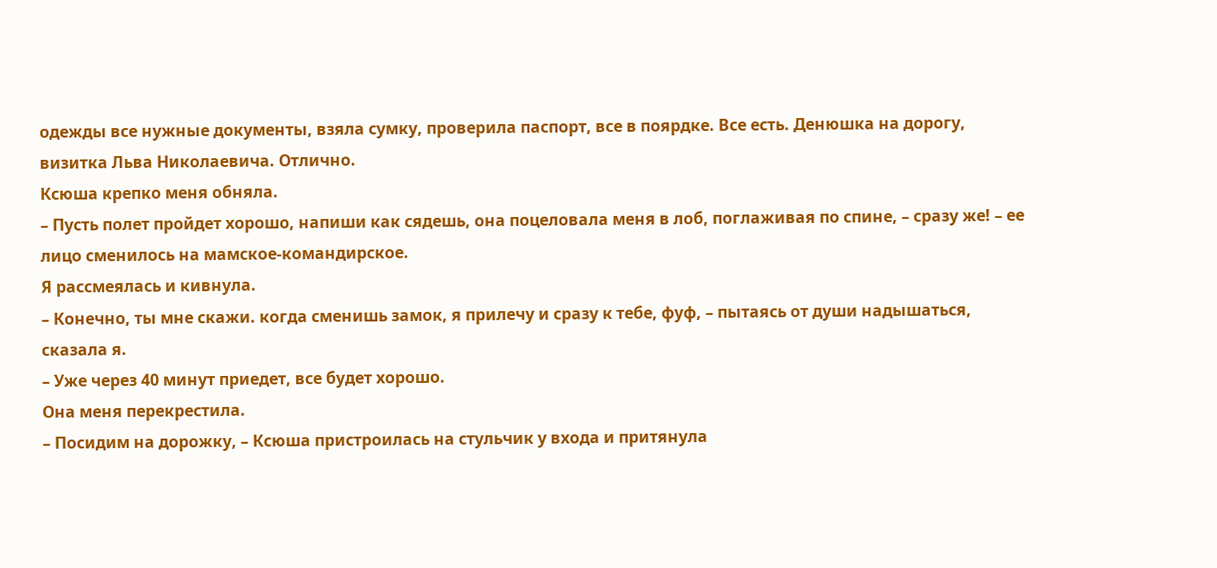одежды все нужные документы, взяла сумку, проверила паспорт, все в поярдке. Все есть. Денюшка на дорогу, визитка Льва Николаевича. Отлично.
Ксюша крепко меня обняла.
– Пусть полет пройдет хорошо, напиши как сядешь, она поцеловала меня в лоб, поглаживая по спине, – сразу же! – ее лицо сменилось на мамское-командирское.
Я рассмеялась и кивнула.
– Конечно, ты мне скажи. когда сменишь замок, я прилечу и сразу к тебе, фуф, – пытаясь от души надышаться, сказала я.
– Уже через 40 минут приедет, все будет хорошо.
Она меня перекрестила.
– Посидим на дорожку, – Ксюша пристроилась на стульчик у входа и притянула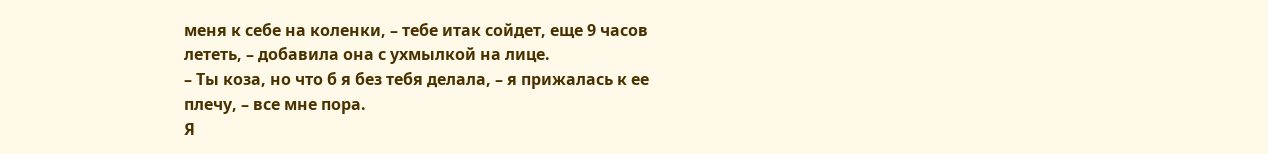меня к себе на коленки, – тебе итак сойдет, еще 9 часов лететь, – добавила она с ухмылкой на лице.
– Ты коза, но что б я без тебя делала, – я прижалась к ее плечу, – все мне пора.
Я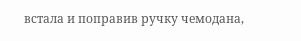встала и поправив ручку чемодана,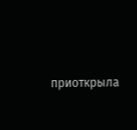приоткрыла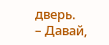дверь.
– Давай,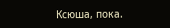Ксюша, пока.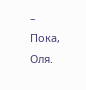– Пока, Оля.